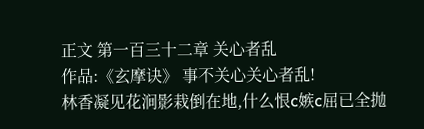正文 第一百三十二章 关心者乱
作品:《玄摩诀》 事不关心关心者乱!
林香凝见花涧影栽倒在地,什么恨c嫉c屈已全抛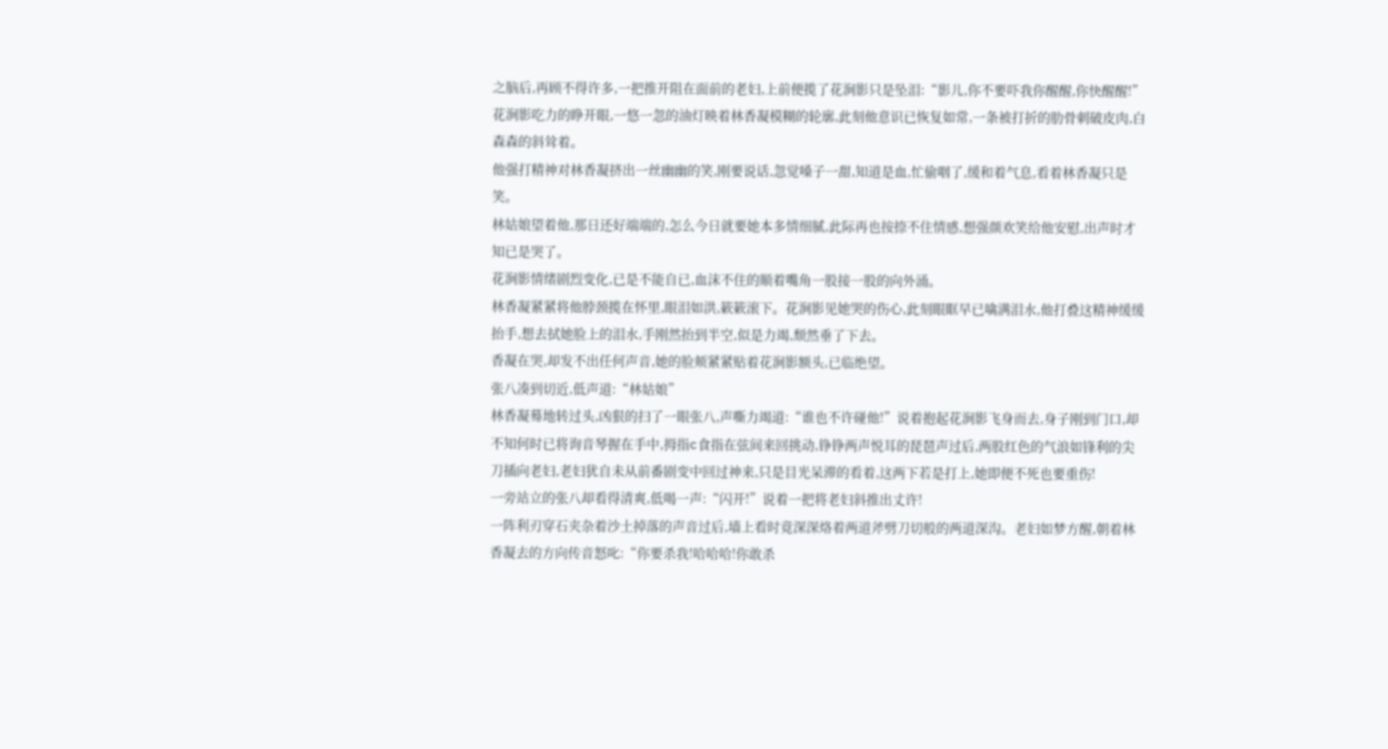之脑后,再顾不得许多,一把推开阻在面前的老妇,上前便揽了花涧影只是坠泪:“影儿,你不要吓我你醒醒,你快醒醒!”
花涧影吃力的睁开眼,一悠一忽的油灯映着林香凝模糊的轮廓,此刻他意识已恢复如常,一条被打折的肋骨刺破皮肉,白森森的斜耸着。
他强打精神对林香凝挤出一丝幽幽的笑,刚要说话,忽觉嗓子一甜,知道是血,忙偷咽了,缓和着气息,看着林香凝只是笑。
林姑娘望着他,那日还好端端的,怎么今日就要她本多情细腻,此际再也按捺不住情感,想强颜欢笑给他安慰,出声时才知已是哭了。
花涧影情绪剧烈变化,已是不能自已,血沫不住的顺着嘴角一股接一股的向外涌。
林香凝紧紧将他脖颈揽在怀里,眼泪如洪,簌簌滚下。花涧影见她哭的伤心,此刻眼眶早已噙满泪水,他打叠这精神缓缓抬手,想去拭她脸上的泪水,手刚然抬到半空,似是力竭,颓然垂了下去。
香凝在哭,却发不出任何声音,她的脸颊紧紧贴着花涧影额头,已临绝望。
张八凑到切近,低声道:“林姑娘”
林香凝蓦地转过头,凶狠的扫了一眼张八,声嘶力竭道:“谁也不许碰他!”说着抱起花涧影飞身而去,身子刚到门口,却不知何时已将询音琴握在手中,拇指c食指在弦间来回挑动,铮铮两声悦耳的琵琶声过后,两股红色的气浪如锋利的尖刀插向老妇,老妇犹自未从前番剧变中回过神来,只是目光呆滞的看着,这两下若是打上,她即便不死也要重伤!
一旁站立的张八却看得清爽,低喝一声:“闪开!”说着一把将老妇斜推出丈许!
一阵利刃穿石夹杂着沙土掉落的声音过后,墙上看时竟深深烙着两道斧劈刀切般的两道深沟。老妇如梦方醒,朝着林香凝去的方向传音怒叱:“你要杀我!哈哈哈!你敢杀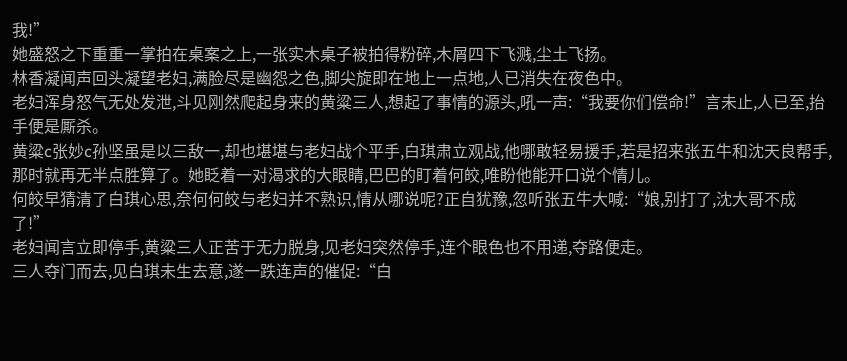我!”
她盛怒之下重重一掌拍在桌案之上,一张实木桌子被拍得粉碎,木屑四下飞溅,尘土飞扬。
林香凝闻声回头凝望老妇,满脸尽是幽怨之色,脚尖旋即在地上一点地,人已消失在夜色中。
老妇浑身怒气无处发泄,斗见刚然爬起身来的黄粱三人,想起了事情的源头,吼一声:“我要你们偿命!”言未止,人已至,抬手便是厮杀。
黄粱c张妙c孙坚虽是以三敌一,却也堪堪与老妇战个平手,白琪肃立观战,他哪敢轻易援手,若是招来张五牛和沈天良帮手,那时就再无半点胜算了。她眨着一对渴求的大眼睛,巴巴的盯着何皎,唯盼他能开口说个情儿。
何皎早猜清了白琪心思,奈何何皎与老妇并不熟识,情从哪说呢?正自犹豫,忽听张五牛大喊:“娘,别打了,沈大哥不成了!”
老妇闻言立即停手,黄粱三人正苦于无力脱身,见老妇突然停手,连个眼色也不用递,夺路便走。
三人夺门而去,见白琪未生去意,遂一跌连声的催促:“白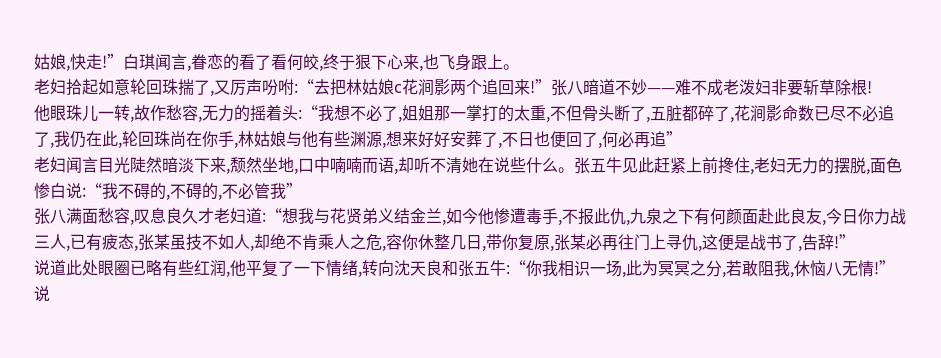姑娘,快走!”白琪闻言,眷恋的看了看何皎,终于狠下心来,也飞身跟上。
老妇拾起如意轮回珠揣了,又厉声吩咐:“去把林姑娘c花涧影两个追回来!”张八暗道不妙——难不成老泼妇非要斩草除根!
他眼珠儿一转,故作愁容,无力的摇着头:“我想不必了,姐姐那一掌打的太重,不但骨头断了,五脏都碎了,花涧影命数已尽不必追了,我仍在此,轮回珠尚在你手,林姑娘与他有些渊源,想来好好安葬了,不日也便回了,何必再追”
老妇闻言目光陡然暗淡下来,颓然坐地,口中喃喃而语,却听不清她在说些什么。张五牛见此赶紧上前搀住,老妇无力的摆脱,面色惨白说:“我不碍的,不碍的,不必管我”
张八满面愁容,叹息良久才老妇道:“想我与花贤弟义结金兰,如今他惨遭毒手,不报此仇,九泉之下有何颜面赴此良友,今日你力战三人,已有疲态,张某虽技不如人,却绝不肯乘人之危,容你休整几日,带你复原,张某必再往门上寻仇,这便是战书了,告辞!”
说道此处眼圈已略有些红润,他平复了一下情绪,转向沈天良和张五牛:“你我相识一场,此为冥冥之分,若敢阻我,休恼八无情!”说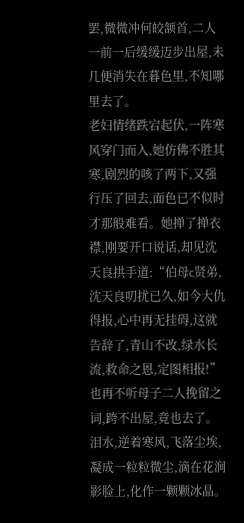罢,微微冲何皎颔首,二人一前一后缓缓迈步出屋,未几便消失在暮色里,不知哪里去了。
老妇情绪跌宕起伏,一阵寒风穿门而入,她仿佛不胜其寒,剧烈的咳了两下,又强行压了回去,面色已不似时才那般难看。她掸了掸衣襟,刚要开口说话,却见沈天良拱手道:“伯母c贤弟,沈天良叨扰已久,如今大仇得报,心中再无挂碍,这就告辞了,青山不改,绿水长流,救命之恩,定图相报!”也再不听母子二人挽留之词,跨不出屋,竟也去了。
泪水,逆着寒风,飞落尘埃,凝成一粒粒微尘,滴在花涧影脸上,化作一颗颗冰晶。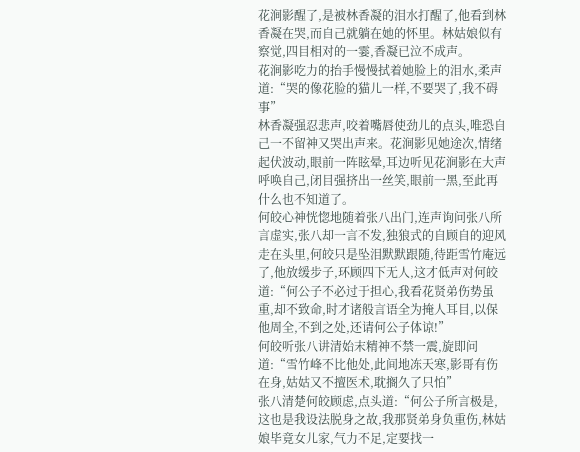花涧影醒了,是被林香凝的泪水打醒了,他看到林香凝在哭,而自己就躺在她的怀里。林姑娘似有察觉,四目相对的一霎,香凝已泣不成声。
花涧影吃力的抬手慢慢拭着她脸上的泪水,柔声道:“哭的像花脸的猫儿一样,不要哭了,我不碍事”
林香凝强忍悲声,咬着嘴唇使劲儿的点头,唯恐自己一不留神又哭出声来。花涧影见她途次,情绪起伏波动,眼前一阵眩晕,耳边听见花涧影在大声呼唤自己,闭目强挤出一丝笑,眼前一黑,至此再什么也不知道了。
何皎心神恍惚地随着张八出门,连声询问张八所言虚实,张八却一言不发,独狼式的自顾自的迎风走在头里,何皎只是坠泪默默跟随,待距雪竹庵远了,他放缓步子,环顾四下无人,这才低声对何皎道:“何公子不必过于担心,我看花贤弟伤势虽重,却不致命,时才诸般言语全为掩人耳目,以保他周全,不到之处,还请何公子体谅!”
何皎听张八讲清始末精神不禁一震,旋即问道:“雪竹峰不比他处,此间地冻天寒,影哥有伤在身,姑姑又不擅医术,耽搁久了只怕”
张八清楚何皎顾虑,点头道:“何公子所言极是,这也是我设法脱身之故,我那贤弟身负重伤,林姑娘毕竟女儿家,气力不足,定要找一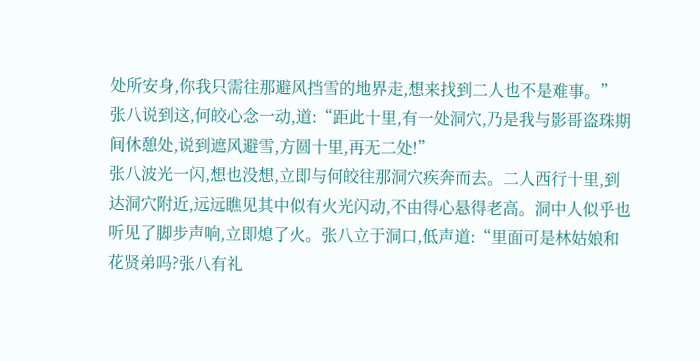处所安身,你我只需往那避风挡雪的地界走,想来找到二人也不是难事。”
张八说到这,何皎心念一动,道:“距此十里,有一处洞穴,乃是我与影哥盗珠期间休憩处,说到遮风避雪,方圆十里,再无二处!”
张八波光一闪,想也没想,立即与何皎往那洞穴疾奔而去。二人西行十里,到达洞穴附近,远远瞧见其中似有火光闪动,不由得心悬得老高。洞中人似乎也听见了脚步声响,立即熄了火。张八立于洞口,低声道:“里面可是林姑娘和花贤弟吗?张八有礼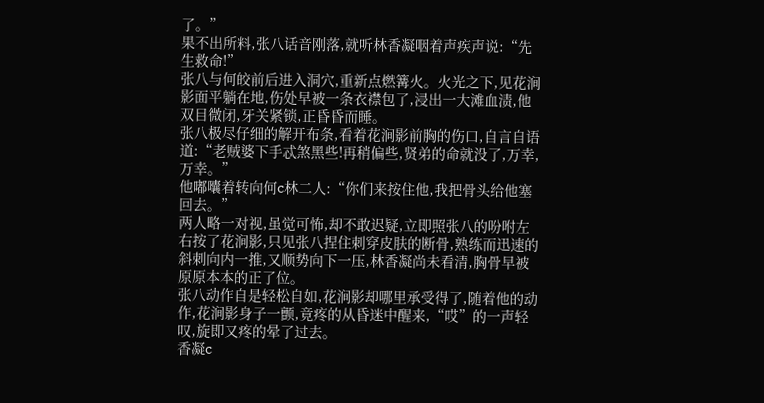了。”
果不出所料,张八话音刚落,就听林香凝咽着声疾声说:“先生救命!”
张八与何皎前后进入洞穴,重新点燃篝火。火光之下,见花涧影面平躺在地,伤处早被一条衣襟包了,浸出一大滩血渍,他双目微闭,牙关紧锁,正昏昏而睡。
张八极尽仔细的解开布条,看着花涧影前胸的伤口,自言自语道:“老贼婆下手忒煞黑些!再稍偏些,贤弟的命就没了,万幸,万幸。”
他嘟囔着转向何c林二人:“你们来按住他,我把骨头给他塞回去。”
两人略一对视,虽觉可怖,却不敢迟疑,立即照张八的吩咐左右按了花涧影,只见张八捏住刺穿皮肤的断骨,熟练而迅速的斜刺向内一推,又顺势向下一压,林香凝尚未看清,胸骨早被原原本本的正了位。
张八动作自是轻松自如,花涧影却哪里承受得了,随着他的动作,花涧影身子一颤,竟疼的从昏迷中醒来,“哎”的一声轻叹,旋即又疼的晕了过去。
香凝c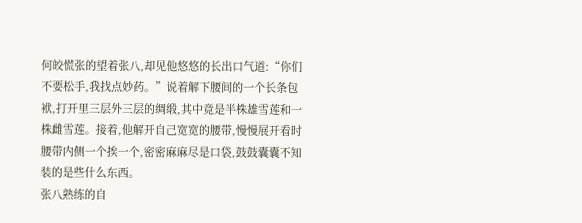何皎慌张的望着张八,却见他悠悠的长出口气道:“你们不要松手,我找点妙药。”说着解下腰间的一个长条包袱,打开里三层外三层的绸缎,其中竟是半株雄雪莲和一株雌雪莲。接着,他解开自己宽宽的腰带,慢慢展开看时腰带内侧一个挨一个,密密麻麻尽是口袋,鼓鼓囊囊不知装的是些什么东西。
张八熟练的自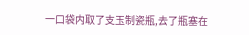一口袋内取了支玉制瓷瓶,去了瓶塞在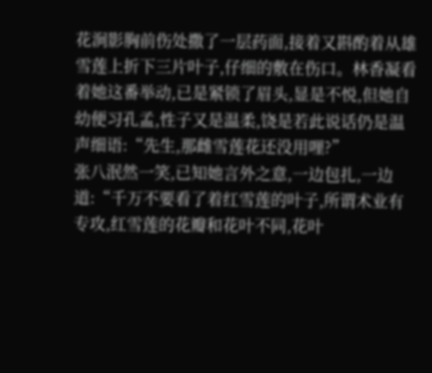花涧影胸前伤处撒了一层药面,接着又斟酌着从雄雪莲上折下三片叶子,仔细的敷在伤口。林香凝看着她这番举动,已是紧锁了眉头,显是不悦,但她自幼便习孔孟,性子又是温柔,饶是若此说话仍是温声细语:“先生,那雌雪莲花还没用哩?”
张八泯然一笑,已知她言外之意,一边包扎,一边道:“千万不要看了着红雪莲的叶子,所谓术业有专攻,红雪莲的花瓣和花叶不同,花叶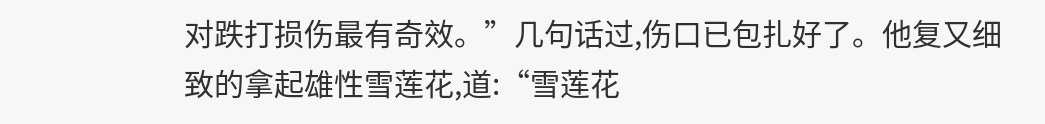对跌打损伤最有奇效。”几句话过,伤口已包扎好了。他复又细致的拿起雄性雪莲花,道:“雪莲花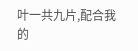叶一共九片,配合我的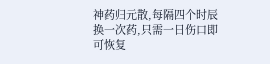神药归元散,每隔四个时辰换一次药,只需一日伤口即可恢复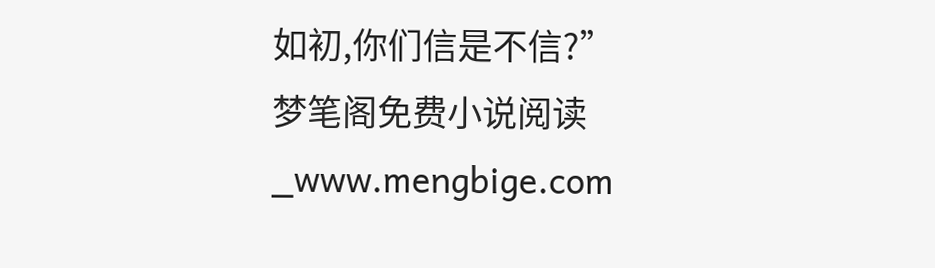如初,你们信是不信?”
梦笔阁免费小说阅读_www.mengbige.com